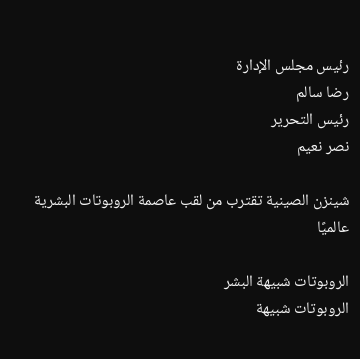رئيس مجلس الإدارة
رضا سالم
رئيس التحرير
نصر نعيم

شينزن الصينية تقترب من لقب عاصمة الروبوتات البشرية عالميًا

الروبوتات شبيهة البشر
الروبوتات شبيهة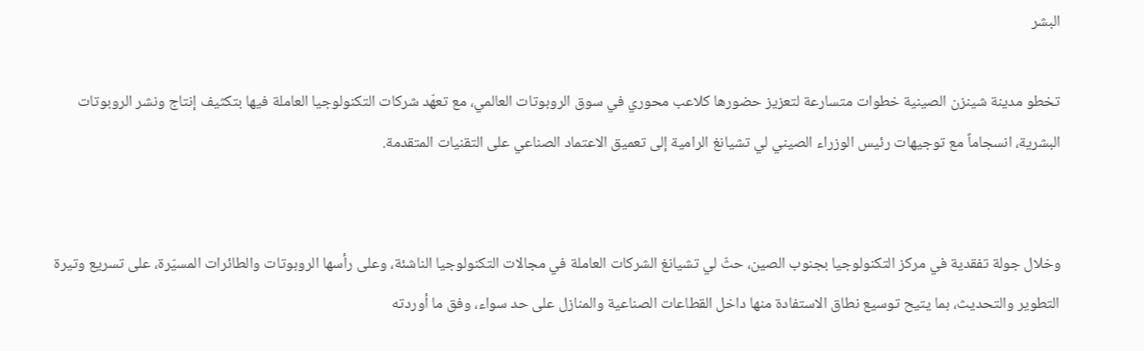البشر

تخطو مدينة شينزن الصينية خطوات متسارعة لتعزيز حضورها كلاعب محوري في سوق الروبوتات العالمي، مع تعهّد شركات التكنولوجيا العاملة فيها بتكثيف إنتاج ونشر الروبوتات البشرية، انسجاماً مع توجيهات رئيس الوزراء الصيني لي تشيانغ الرامية إلى تعميق الاعتماد الصناعي على التقنيات المتقدمة.


وخلال جولة تفقدية في مركز التكنولوجيا بجنوب الصين، حثّ لي تشيانغ الشركات العاملة في مجالات التكنولوجيا الناشئة، وعلى رأسها الروبوتات والطائرات المسيّرة، على تسريع وتيرة التطوير والتحديث، بما يتيح توسيع نطاق الاستفادة منها داخل القطاعات الصناعية والمنازل على حد سواء، وفق ما أوردته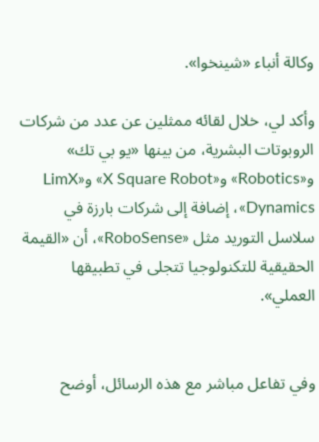وكالة أنباء «شينخوا».

وأكد لي، خلال لقائه ممثلين عن عدد من شركات الروبوتات البشرية، من بينها «يو بي تك» و«Robotics» و«X Square Robot» و«LimX Dynamics»، إضافة إلى شركات بارزة في سلاسل التوريد مثل «RoboSense»، أن «القيمة الحقيقية للتكنولوجيا تتجلى في تطبيقها العملي».


وفي تفاعل مباشر مع هذه الرسائل، أوضح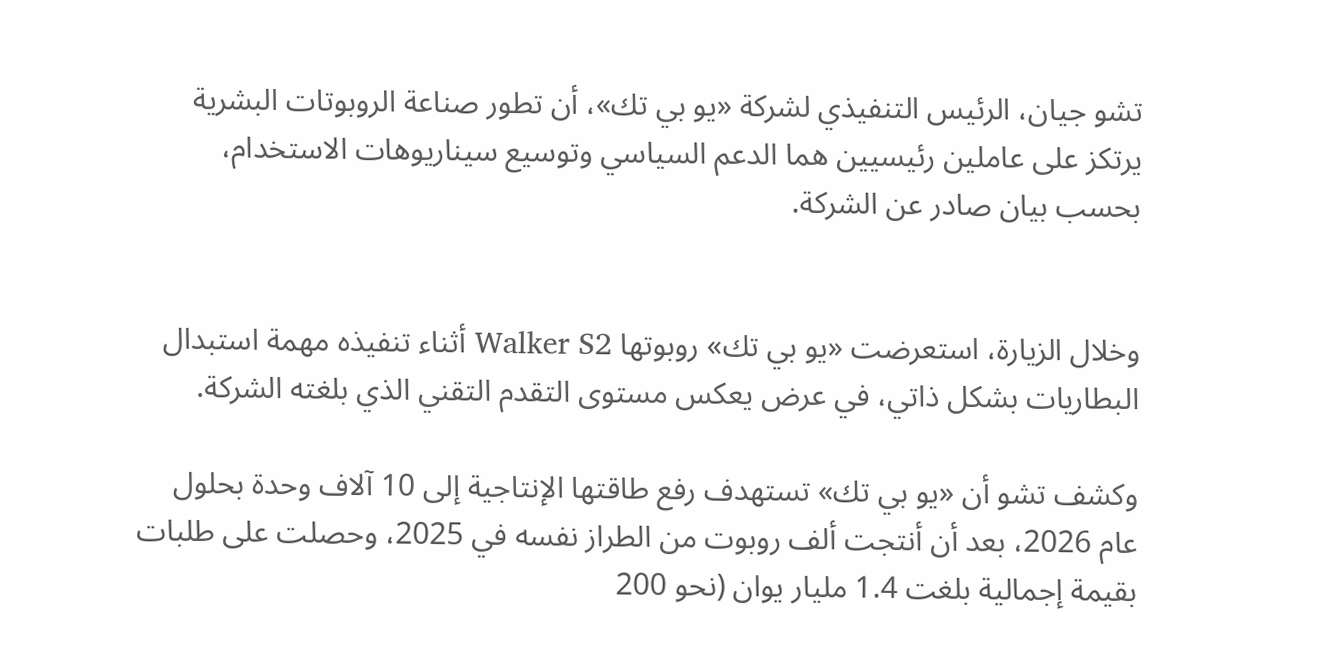تشو جيان، الرئيس التنفيذي لشركة «يو بي تك»، أن تطور صناعة الروبوتات البشرية يرتكز على عاملين رئيسيين هما الدعم السياسي وتوسيع سيناريوهات الاستخدام، بحسب بيان صادر عن الشركة.


وخلال الزيارة، استعرضت «يو بي تك» روبوتها Walker S2 أثناء تنفيذه مهمة استبدال البطاريات بشكل ذاتي، في عرض يعكس مستوى التقدم التقني الذي بلغته الشركة.

وكشف تشو أن «يو بي تك» تستهدف رفع طاقتها الإنتاجية إلى 10 آلاف وحدة بحلول عام 2026، بعد أن أنتجت ألف روبوت من الطراز نفسه في 2025، وحصلت على طلبات بقيمة إجمالية بلغت 1.4 مليار يوان (نحو 200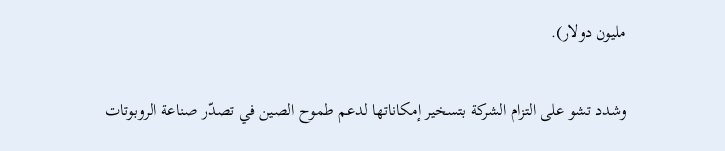مليون دولار).


وشدد تشو على التزام الشركة بتسخير إمكاناتها لدعم طموح الصين في تصدّر صناعة الروبوتات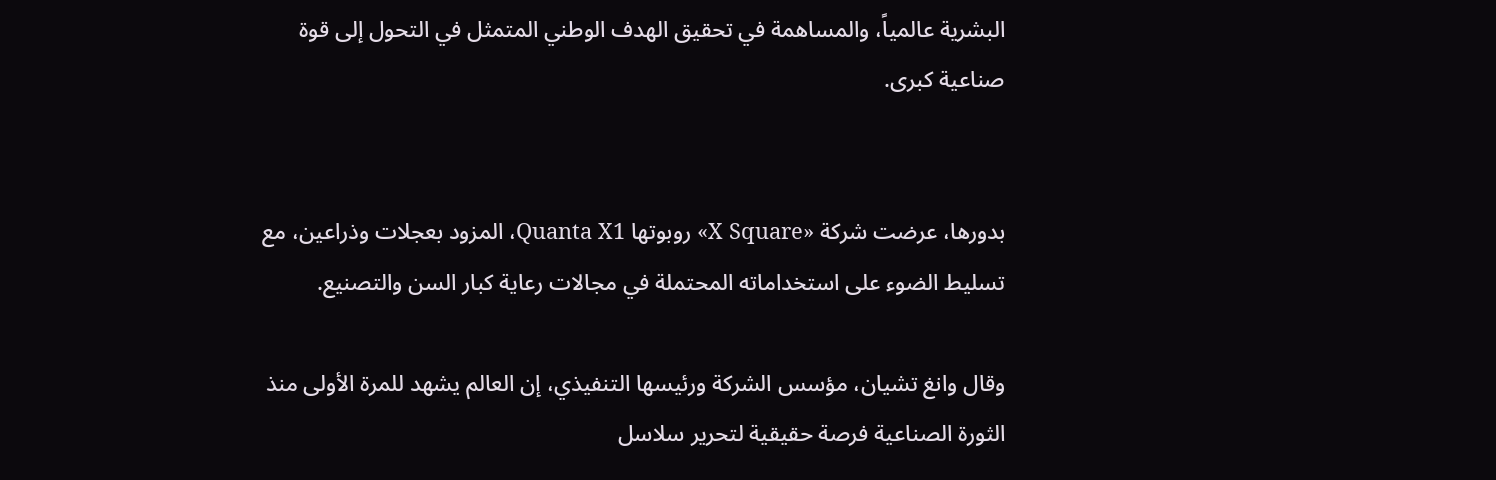البشرية عالمياً، والمساهمة في تحقيق الهدف الوطني المتمثل في التحول إلى قوة صناعية كبرى.


بدورها، عرضت شركة «X Square» روبوتها Quanta X1، المزود بعجلات وذراعين، مع تسليط الضوء على استخداماته المحتملة في مجالات رعاية كبار السن والتصنيع.

وقال وانغ تشيان، مؤسس الشركة ورئيسها التنفيذي، إن العالم يشهد للمرة الأولى منذ الثورة الصناعية فرصة حقيقية لتحرير سلاسل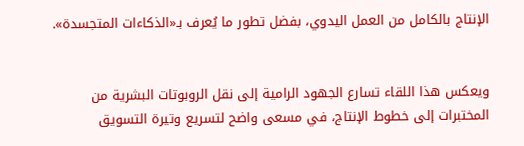الإنتاج بالكامل من العمل اليدوي، بفضل تطور ما يُعرف بـ«الذكاءات المتجسدة».


ويعكس هذا اللقاء تسارع الجهود الرامية إلى نقل الروبوتات البشرية من المختبرات إلى خطوط الإنتاج، في مسعى واضح لتسريع وتيرة التسويق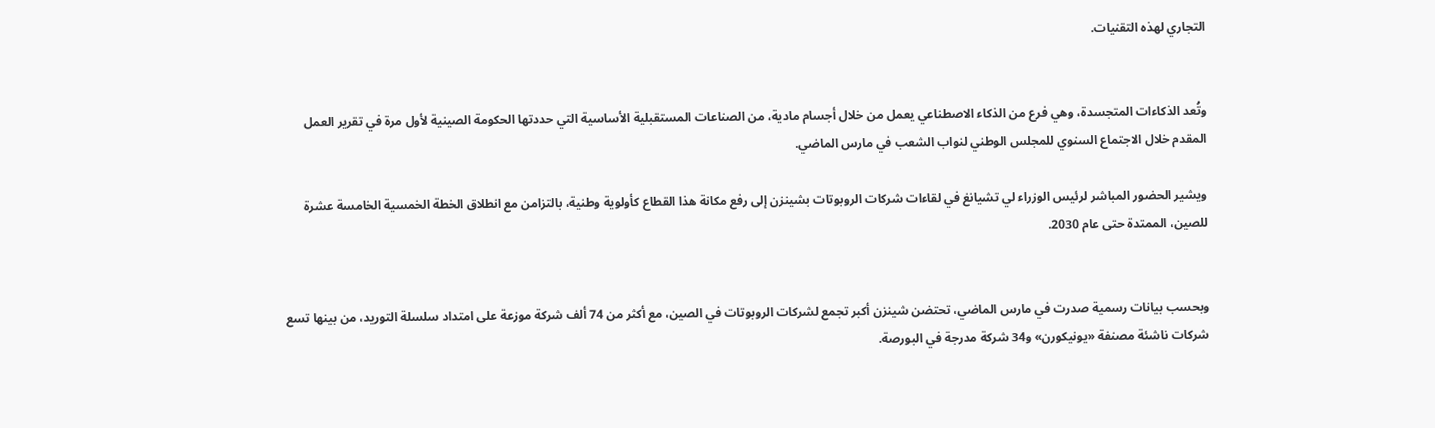التجاري لهذه التقنيات.


وتُعد الذكاءات المتجسدة، وهي فرع من الذكاء الاصطناعي يعمل من خلال أجسام مادية، من الصناعات المستقبلية الأساسية التي حددتها الحكومة الصينية لأول مرة في تقرير العمل المقدم خلال الاجتماع السنوي للمجلس الوطني لنواب الشعب في مارس الماضي.

ويشير الحضور المباشر لرئيس الوزراء لي تشيانغ في لقاءات شركات الروبوتات بشينزن إلى رفع مكانة هذا القطاع كأولوية وطنية، بالتزامن مع انطلاق الخطة الخمسية الخامسة عشرة للصين، الممتدة حتى عام 2030.


وبحسب بيانات رسمية صدرت في مارس الماضي، تحتضن شينزن أكبر تجمع لشركات الروبوتات في الصين، مع أكثر من 74 ألف شركة موزعة على امتداد سلسلة التوريد، من بينها تسع شركات ناشئة مصنفة «يونيكورن» و34 شركة مدرجة في البورصة.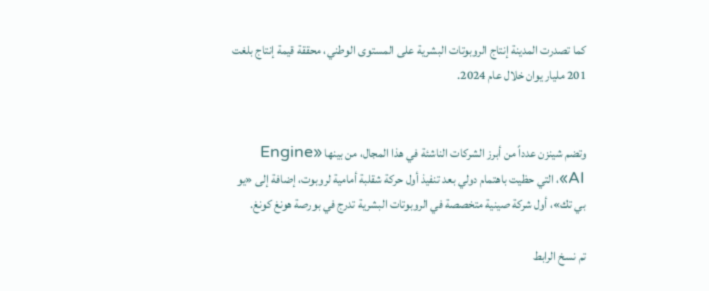كما تصدرت المدينة إنتاج الروبوتات البشرية على المستوى الوطني، محققة قيمة إنتاج بلغت 201 مليار يوان خلال عام 2024.


وتضم شينزن عدداً من أبرز الشركات الناشئة في هذا المجال، من بينها «Engine AI»، التي حظيت باهتمام دولي بعد تنفيذ أول حركة شقلبة أمامية لروبوت، إضافة إلى «يو بي تك»، أول شركة صينية متخصصة في الروبوتات البشرية تدرج في بورصة هونغ كونغ.

تم نسخ الرابط